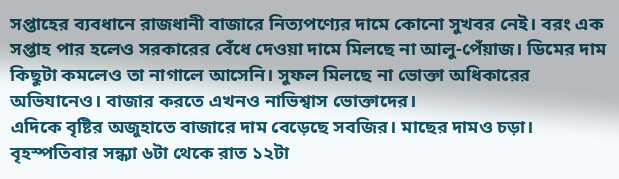সপ্তাহের ব্যবধানে রাজধানী বাজারে নিত্যপণ্যের দামে কোনো সুখবর নেই। বরং এক সপ্তাহ পার হলেও সরকারের বেঁধে দেওয়া দামে মিলছে না আলু-পেঁয়াজ। ডিমের দাম কিছুটা কমলেও তা নাগালে আসেনি। সুফল মিলছে না ভোক্তা অধিকারের অভিযানেও। বাজার করতে এখনও নাভিশ্বাস ভোক্তাদের।
এদিকে বৃষ্টির অজুহাতে বাজারে দাম বেড়েছে সবজির। মাছের দামও চড়া।
বৃহস্পতিবার সন্ধ্যা ৬টা থেকে রাত ১২টা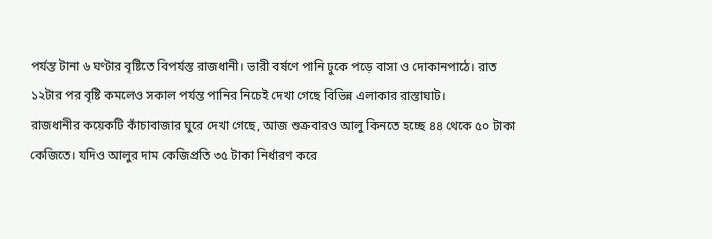পর্যন্ত টানা ৬ ঘণ্টার বৃষ্টিতে বিপর্যস্ত রাজধানী। ভারী বর্ষণে পানি ঢুকে পড়ে বাসা ও দোকানপাঠে। রাত ১২টার পর বৃষ্টি কমলেও সকাল পর্যন্ত পানির নিচেই দেখা গেছে বিভিন্ন এলাকার রাস্তাঘাট।
রাজধানীর কয়েকটি কাঁচাবাজার ঘুরে দেখা গেছে, আজ শুক্রবারও আলু কিনতে হচ্ছে ৪৪ থেকে ৫০ টাকা কেজিতে। যদিও আলুর দাম কেজিপ্রতি ৩৫ টাকা নির্ধারণ করে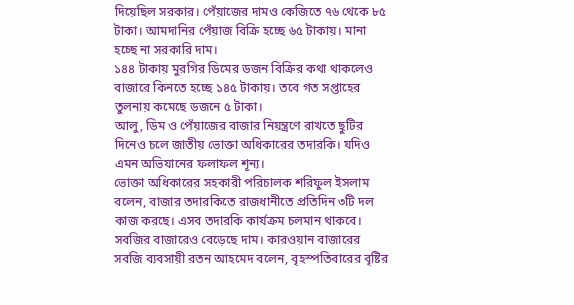দিয়েছিল সরকার। পেঁয়াজের দামও কেজিতে ৭৬ থেকে ৮৫ টাকা। আমদানির পেঁয়াজ বিক্রি হচ্ছে ৬৫ টাকায়। মানা হচ্ছে না সরকারি দাম।
১৪৪ টাকায় মুরগির ডিমের ডজন বিক্রির কথা থাকলেও বাজারে কিনতে হচ্ছে ১৪৫ টাকায়। তবে গত সপ্তাহের তুলনায় কমেছে ডজনে ৫ টাকা।
আলু, ডিম ও পেঁয়াজের বাজার নিয়ন্ত্রণে রাখতে ছুটির দিনেও চলে জাতীয় ভোক্তা অধিকারের তদারকি। যদিও এমন অভিযানের ফলাফল শূন্য।
ভোক্তা অধিকারের সহকারী পরিচালক শরিফুল ইসলাম বলেন, বাজার তদারকিতে রাজধানীতে প্রতিদিন ৩টি দল কাজ করছে। এসব তদারকি কার্যক্রম চলমান থাকবে।
সবজির বাজারেও বেড়েছে দাম। কারওয়ান বাজারের সবজি ব্যবসায়ী রতন আহমেদ বলেন, বৃহস্পতিবারের বৃষ্টির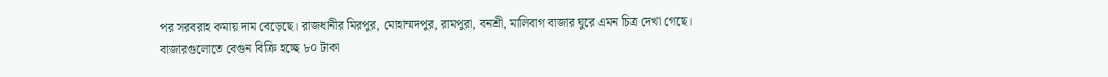পর সরবরাহ কমায় দাম বেড়েছে। রাজধানীর মিরপুর, মোহাম্মদপুর, রামপুরা, বনশ্রী, মালিবাগ বাজার ঘুরে এমন চিত্র দেখা গেছে।
বাজারগুলোতে বেগুন বিক্রি হচ্ছে ৮০ টাকা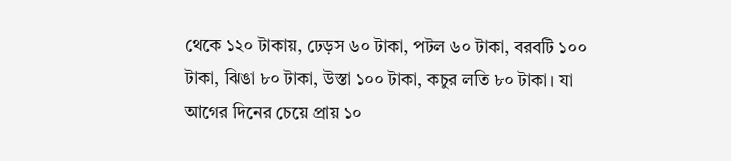থেকে ১২০ টাকায়, ঢেড়স ৬০ টাকা, পটল ৬০ টাকা, বরবটি ১০০ টাকা, ঝিঙা ৮০ টাকা, উস্তা ১০০ টাকা, কচুর লতি ৮০ টাকা। যা আগের দিনের চেয়ে প্রায় ১০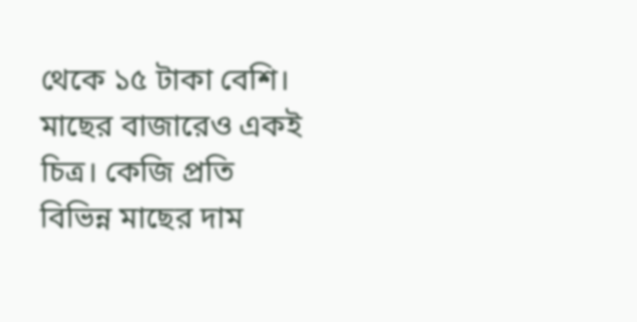থেকে ১৫ টাকা বেশি।
মাছের বাজারেও একই চিত্র। কেজি প্রতি বিভিন্ন মাছের দাম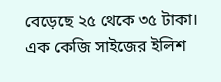বেড়েছে ২৫ থেকে ৩৫ টাকা। এক কেজি সাইজের ইলিশ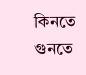কিনতে গুনতে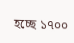হচ্ছে ১৭০০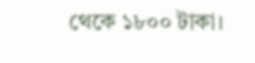থেকে ১৮০০ টাকা।